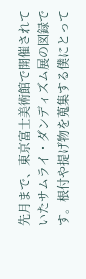先月まで、東京富士美術館で開催されていたサムライ・ダンディズム展の図録です。根付や提げ物を蒐集する僕にとって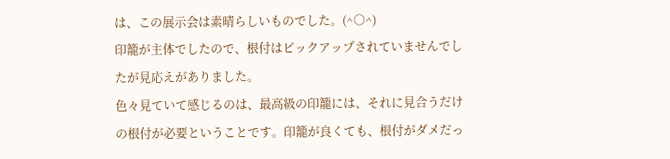は、この展示会は素晴らしいものでした。(^○^)
印籠が主体でしたので、根付はピックアップされていませんでしたが見応えがありました。
色々見ていて感じるのは、最高級の印籠には、それに見合うだけの根付が必要ということです。印籠が良くても、根付がダメだっ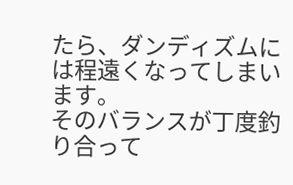たら、ダンディズムには程遠くなってしまいます。
そのバランスが丁度釣り合って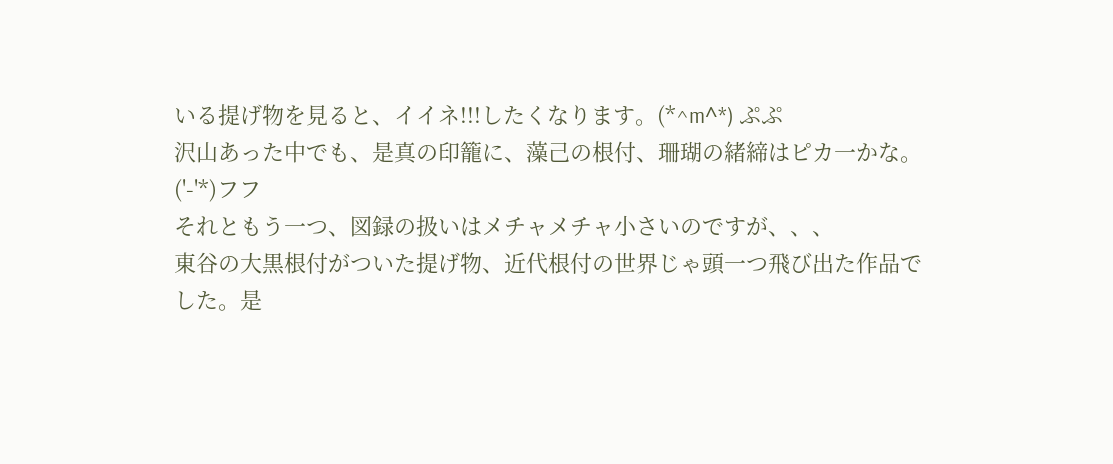いる提げ物を見ると、イイネ!!!したくなります。(*^m^*) ぷぷ
沢山あった中でも、是真の印籠に、藻己の根付、珊瑚の緒締はピカ一かな。('-'*)フフ
それともう一つ、図録の扱いはメチャメチャ小さいのですが、、、
東谷の大黒根付がついた提げ物、近代根付の世界じゃ頭一つ飛び出た作品でした。是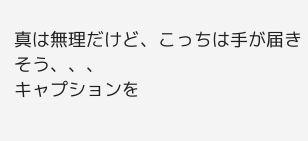真は無理だけど、こっちは手が届きそう、、、
キャプションを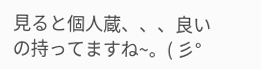見ると個人蔵、、、良いの持ってますね~。( 彡°